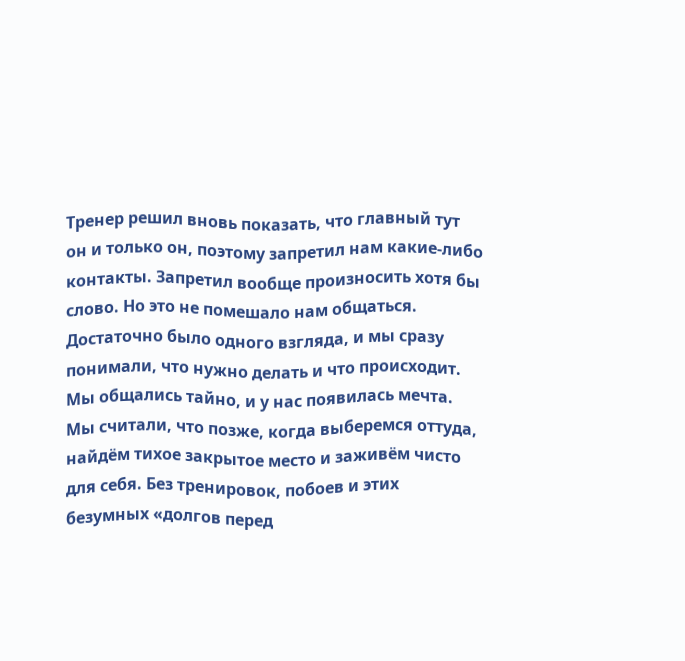Тренер решил вновь показать, что главный тут он и только он, поэтому запретил нам какие-либо контакты. Запретил вообще произносить хотя бы слово. Но это не помешало нам общаться. Достаточно было одного взгляда, и мы сразу понимали, что нужно делать и что происходит. Мы общались тайно, и у нас появилась мечта.
Мы считали, что позже, когда выберемся оттуда, найдём тихое закрытое место и заживём чисто для себя. Без тренировок, побоев и этих безумных «долгов перед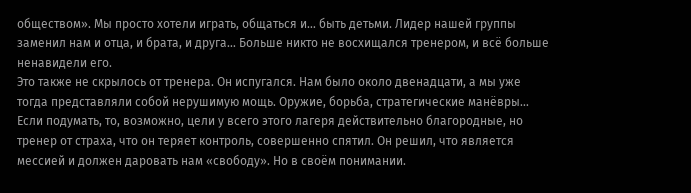обществом». Мы просто хотели играть, общаться и… быть детьми. Лидер нашей группы заменил нам и отца, и брата, и друга… Больше никто не восхищался тренером, и всё больше ненавидели его.
Это также не скрылось от тренера. Он испугался. Нам было около двенадцати, а мы уже тогда представляли собой нерушимую мощь. Оружие, борьба, стратегические манёвры… Если подумать, то, возможно, цели у всего этого лагеря действительно благородные, но тренер от страха, что он теряет контроль, совершенно спятил. Он решил, что является мессией и должен даровать нам «свободу». Но в своём понимании.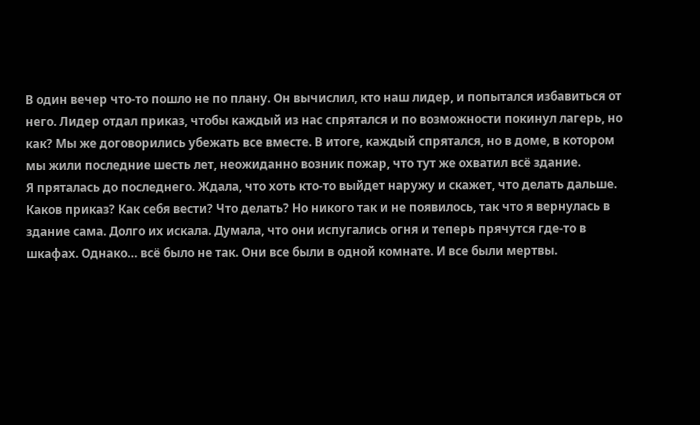В один вечер что-то пошло не по плану. Он вычислил, кто наш лидер, и попытался избавиться от него. Лидер отдал приказ, чтобы каждый из нас спрятался и по возможности покинул лагерь, но как? Мы же договорились убежать все вместе. В итоге, каждый спрятался, но в доме, в котором мы жили последние шесть лет, неожиданно возник пожар, что тут же охватил всё здание.
Я пряталась до последнего. Ждала, что хоть кто-то выйдет наружу и скажет, что делать дальше. Каков приказ? Как себя вести? Что делать? Но никого так и не появилось, так что я вернулась в здание сама. Долго их искала. Думала, что они испугались огня и теперь прячутся где-то в шкафах. Однако… всё было не так. Они все были в одной комнате. И все были мертвы.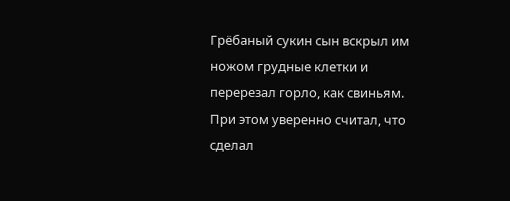Грёбаный сукин сын вскрыл им ножом грудные клетки и перерезал горло, как свиньям. При этом уверенно считал, что сделал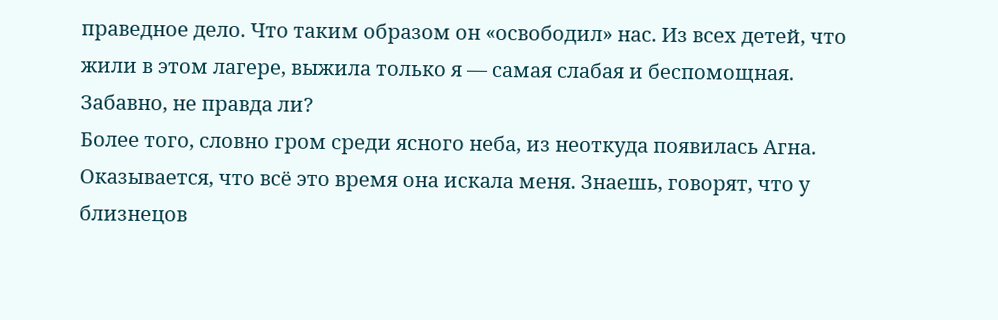праведное дело. Что таким образом он «освободил» нас. Из всех детей, что жили в этом лагере, выжила только я — самая слабая и беспомощная. Забавно, не правда ли?
Более того, словно гром среди ясного неба, из неоткуда появилась Агна. Оказывается, что всё это время она искала меня. Знаешь, говорят, что у близнецов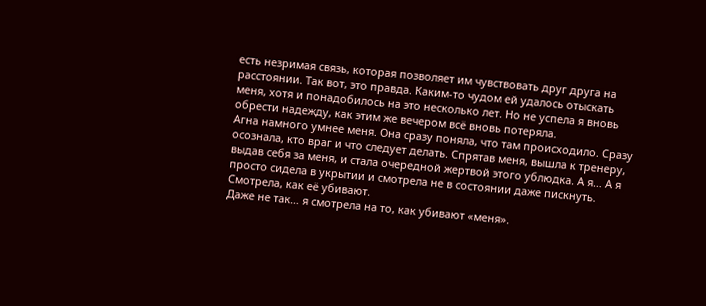есть незримая связь, которая позволяет им чувствовать друг друга на расстоянии. Так вот, это правда. Каким-то чудом ей удалось отыскать меня, хотя и понадобилось на это несколько лет. Но не успела я вновь обрести надежду, как этим же вечером всё вновь потеряла.
Агна намного умнее меня. Она сразу поняла, что там происходило. Сразу осознала, кто враг и что следует делать. Спрятав меня, вышла к тренеру, выдав себя за меня, и стала очередной жертвой этого ублюдка. А я… А я просто сидела в укрытии и смотрела не в состоянии даже пискнуть. Смотрела, как её убивают.
Даже не так… я смотрела на то, как убивают «меня».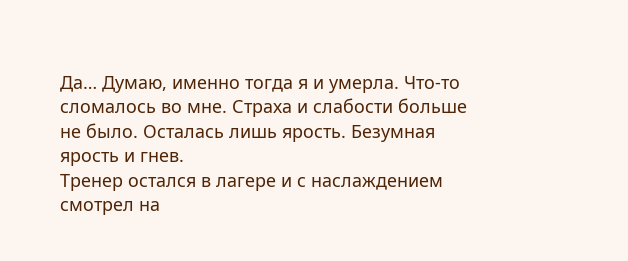Да… Думаю, именно тогда я и умерла. Что-то сломалось во мне. Страха и слабости больше не было. Осталась лишь ярость. Безумная ярость и гнев.
Тренер остался в лагере и с наслаждением смотрел на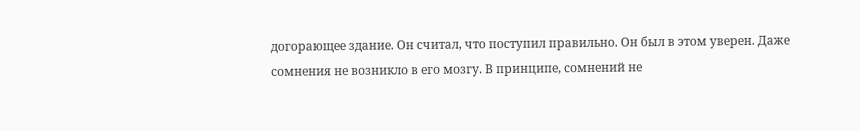догорающее здание. Он считал, что поступил правильно. Он был в этом уверен. Даже сомнения не возникло в его мозгу. В принципе, сомнений не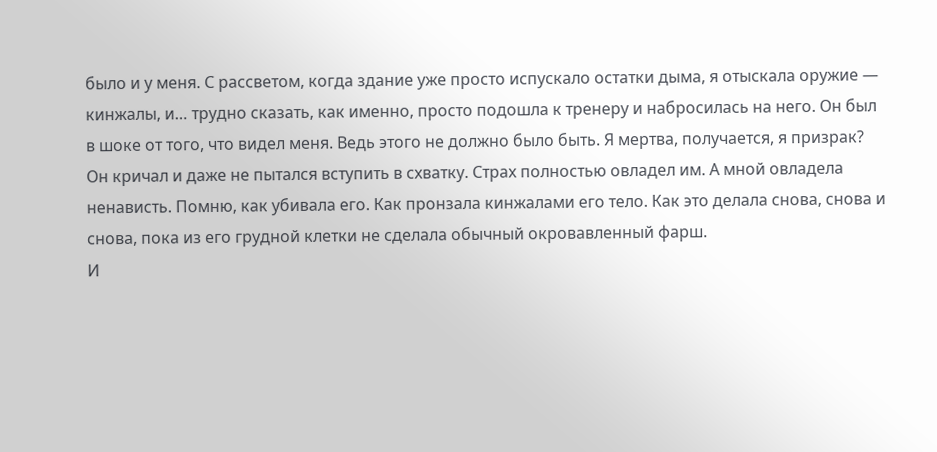было и у меня. С рассветом, когда здание уже просто испускало остатки дыма, я отыскала оружие — кинжалы, и… трудно сказать, как именно, просто подошла к тренеру и набросилась на него. Он был в шоке от того, что видел меня. Ведь этого не должно было быть. Я мертва, получается, я призрак?
Он кричал и даже не пытался вступить в схватку. Страх полностью овладел им. А мной овладела ненависть. Помню, как убивала его. Как пронзала кинжалами его тело. Как это делала снова, снова и снова, пока из его грудной клетки не сделала обычный окровавленный фарш.
И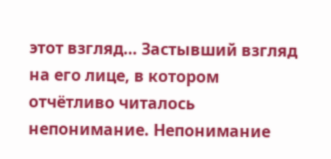этот взгляд… Застывший взгляд на его лице, в котором отчётливо читалось непонимание. Непонимание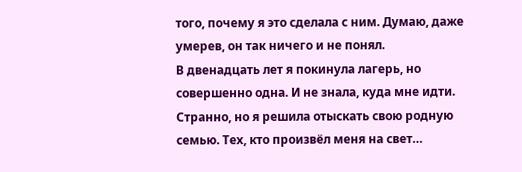того, почему я это сделала с ним. Думаю, даже умерев, он так ничего и не понял.
В двенадцать лет я покинула лагерь, но совершенно одна. И не знала, куда мне идти. Странно, но я решила отыскать свою родную семью. Тех, кто произвёл меня на свет…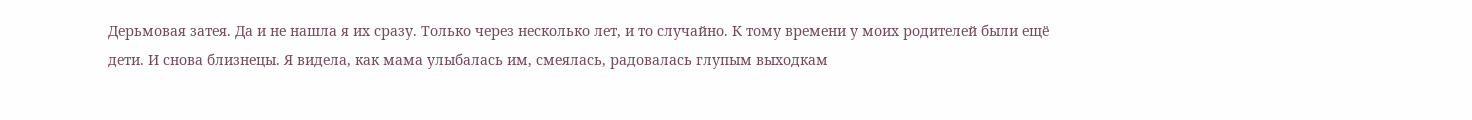Дерьмовая затея. Да и не нашла я их сразу. Только через несколько лет, и то случайно. К тому времени у моих родителей были ещё дети. И снова близнецы. Я видела, как мама улыбалась им, смеялась, радовалась глупым выходкам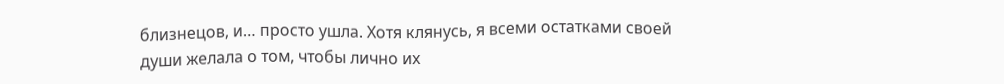близнецов, и… просто ушла. Хотя клянусь, я всеми остатками своей души желала о том, чтобы лично их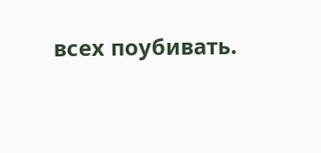всех поубивать.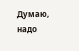Думаю, надо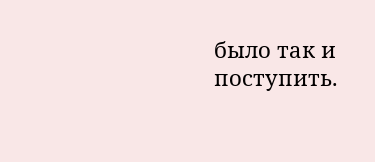было так и поступить.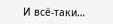И всё-таки…